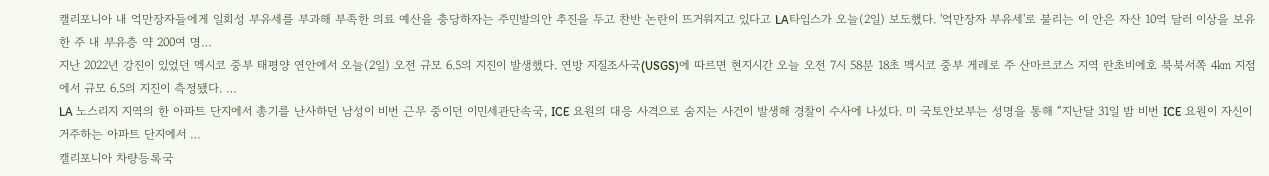캘리포니아 내 억만장자들에게 일회성 부유세를 부과해 부족한 의료 예산을 충당하자는 주민발의안 추진을 두고 찬반 논란이 뜨거워지고 있다고 LA타임스가 오늘(2일) 보도했다. '억만장자 부유세'로 불리는 이 안은 자산 10억 달러 이상을 보유한 주 내 부유층 약 200여 명…
지난 2022년 강진이 있었던 멕시코 중부 태평양 연안에서 오늘(2일) 오전 규모 6.5의 지진이 발생했다. 연방 지질조사국(USGS)에 따르면 현지시간 오늘 오전 7시 58분 18초 멕시코 중부 게레로 주 산마르코스 지역 란초비에호 북북서쪽 4㎞ 지점에서 규모 6.5의 지진이 측정됐다. …
LA 노스리지 지역의 한 아파트 단지에서 총기를 난사하던 남성이 비번 근무 중이던 이민세관단속국, ICE 요원의 대응 사격으로 숨지는 사건이 발생해 경찰이 수사에 나섰다. 미 국토안보부는 성명을 통해 “지난달 31일 밤 비번 ICE 요원이 자신이 거주하는 아파트 단지에서 …
캘리포니아 차량등록국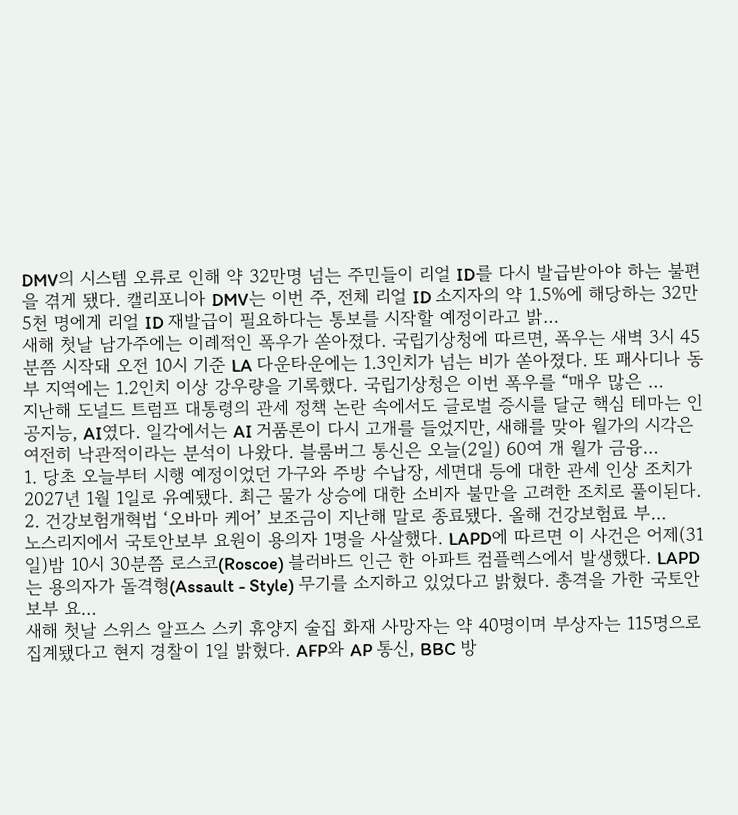DMV의 시스템 오류로 인해 약 32만명 넘는 주민들이 리얼 ID를 다시 발급받아야 하는 불편을 겪게 됐다. 캘리포니아 DMV는 이번 주, 전체 리얼 ID 소지자의 약 1.5%에 해당하는 32만 5천 명에게 리얼 ID 재발급이 필요하다는 통보를 시작할 예정이라고 밝…
새해 첫날 남가주에는 이례적인 폭우가 쏟아졌다. 국립기상청에 따르면, 폭우는 새벽 3시 45분쯤 시작돼 오전 10시 기준 LA 다운타운에는 1.3인치가 넘는 비가 쏟아졌다. 또 패사디나 동부 지역에는 1.2인치 이상 강우량을 기록했다. 국립기상청은 이번 폭우를 “매우 많은 …
지난해 도널드 트럼프 대통령의 관세 정책 논란 속에서도 글로벌 증시를 달군 핵심 테마는 인공지능, AI였다. 일각에서는 AI 거품론이 다시 고개를 들었지만, 새해를 맞아 월가의 시각은 여전히 낙관적이라는 분석이 나왔다. 블룸버그 통신은 오늘(2일) 60여 개 월가 금융…
1. 당초 오늘부터 시행 예정이었던 가구와 주방 수납장, 세면대 등에 대한 관세 인상 조치가 2027년 1월 1일로 유예됐다. 최근 물가 상승에 대한 소비자 불만을 고려한 조치로 풀이된다. 2. 건강보험개혁법 ‘오바마 케어’ 보조금이 지난해 말로 종료됐다. 올해 건강보험료 부…
노스리지에서 국토안보부 요원이 용의자 1명을 사살했다. LAPD에 따르면 이 사건은 어제(31일)밤 10시 30분쯤 로스코(Roscoe) 블러바드 인근 한 아파트 컴플렉스에서 발생했다. LAPD는 용의자가 돌격형(Assault - Style) 무기를 소지하고 있었다고 밝혔다. 총격을 가한 국토안보부 요…
새해 첫날 스위스 알프스 스키 휴양지 술집 화재 사망자는 약 40명이며 부상자는 115명으로 집계됐다고 현지 경찰이 1일 밝혔다. AFP와 AP 통신, BBC 방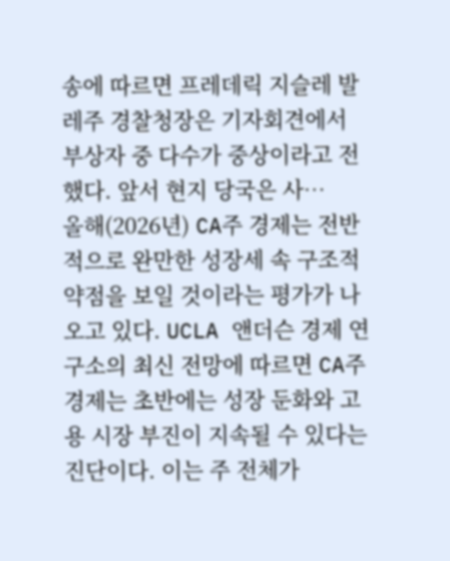송에 따르면 프레데릭 지슬레 발레주 경찰청장은 기자회견에서 부상자 중 다수가 중상이라고 전했다. 앞서 현지 당국은 사…
올해(2026년) CA주 경제는 전반적으로 완만한 성장세 속 구조적 약점을 보일 것이라는 평가가 나오고 있다. UCLA 앤더슨 경제 연구소의 최신 전망에 따르면 CA주 경제는 초반에는 성장 둔화와 고용 시장 부진이 지속될 수 있다는 진단이다. 이는 주 전체가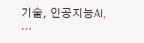기술, 인공지능AI, …